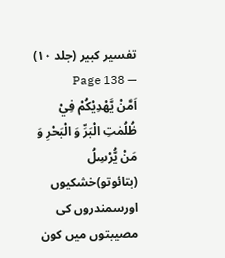تفسیر کبیر (جلد ۱۰) — Page 138
اَمَّنْ يَّهْدِيْكُمْ فِيْ ظُلُمٰتِ الْبَرِّ وَ الْبَحْرِ وَ مَنْ يُّرْسِلُ (بتائوتو)خشکیوں اورسمندروں کی مصیبتوں میں کون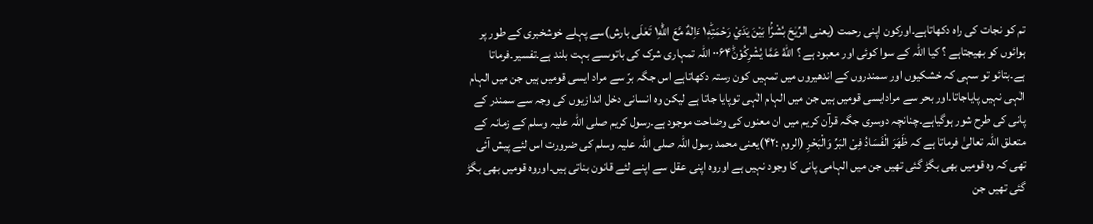تم کو نجات کی راہ دکھاتاہے۔اورکون اپنی رحمت (یعنی الرِّيٰحَ بُشْرًۢا بَيْنَ يَدَيْ رَحْمَتِهٖ١ؕ ءَاِلٰهٌ مَّعَ اللّٰهِ١ؕ تَعٰلَى بارش)سے پہلے خوشخبری کے طور پر ہوائوں کو بھیجتاہے ؟ کیا اللہ کے سوا کوئی اور معبود ہے ؟ اللّٰهُ عَمَّا يُشْرِكُوْنَؕ۰۰۶۴ اللہ تمہاری شرک کی باتوںسے بہت بلند ہے۔تفسیر۔فرماتا ہے۔بتائو تو سہی کہ خشکیوں اور سمندروں کے اندھیروں میں تمہیں کون رستہ دکھاتاہے اس جگہ برّ سے مراد ایسی قومیں ہیں جن میں الہام الٰہی نہیں پایاجاتا۔اور بحر سے مرادایسی قومیں ہیں جن میں الہام الٰہی توپایا جاتا ہے لیکن وہ انسانی دخل اندازیوں کی وجہ سے سمندر کے پانی کی طرح شور ہوگیاہے۔چنانچہ دوسری جگہ قرآن کریم میں ان معنوں کی وضاحت موجود ہے۔رسول کریم صلی اللہ علیہ وسلم کے زمانہ کے متعلق اللہ تعالیٰ فرماتا ہے کہ ظَھَرَ الْفَسَادُ فِیْ البَرِّ وَالْبَحْرِ (الروم :۴۲)یعنی محمد رسول اللہ صلی اللہ علیہ وسلم کی ضرورت اس لئے پیش آئی تھی کہ وہ قومیں بھی بگڑ گئی تھیں جن میں الہامی پانی کا وجود نہیں ہے اوروہ اپنی عقل سے اپنے لئے قانون بناتی ہیں۔اوروہ قومیں بھی بگڑ گئی تھیں جن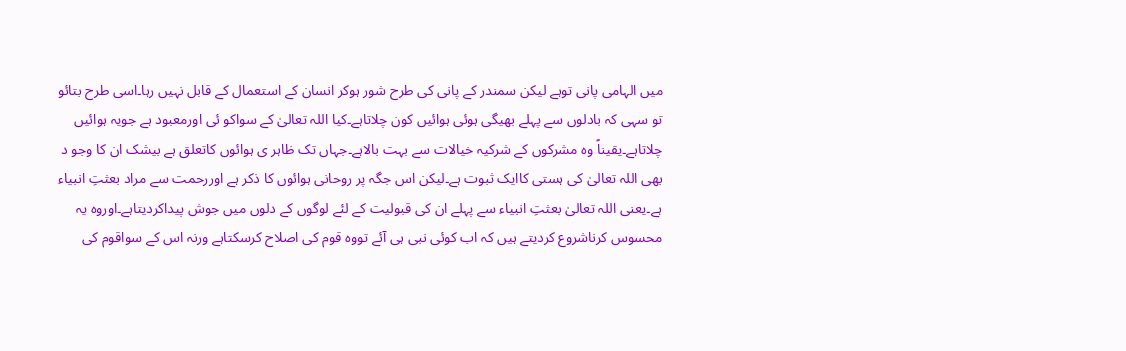میں الہامی پانی توہے لیکن سمندر کے پانی کی طرح شور ہوکر انسان کے استعمال کے قابل نہیں رہا۔اسی طرح بتائو تو سہی کہ بادلوں سے پہلے بھیگی ہوئی ہوائیں کون چلاتاہے۔کیا اللہ تعالیٰ کے سواکو ئی اورمعبود ہے جویہ ہوائیں چلاتاہے۔یقیناً وہ مشرکوں کے شرکیہ خیالات سے بہت بالاہے۔جہاں تک ظاہر ی ہوائوں کاتعلق ہے بیشک ان کا وجو د بھی اللہ تعالیٰ کی ہستی کاایک ثبوت ہے۔لیکن اس جگہ پر روحانی ہوائوں کا ذکر ہے اوررحمت سے مراد بعثتِ انبیاء ہے۔یعنی اللہ تعالیٰ بعثتِ انبیاء سے پہلے ان کی قبولیت کے لئے لوگوں کے دلوں میں جوش پیداکردیتاہے۔اوروہ یہ محسوس کرناشروع کردیتے ہیں کہ اب کوئی نبی ہی آئے تووہ قوم کی اصلاح کرسکتاہے ورنہ اس کے سواقوم کی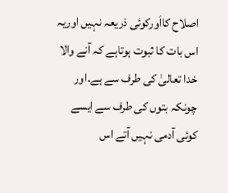اصلاح کااَورکوئی ذریعہ نہیں اوریہ اس بات کا ثبوت ہوتاہے کہ آنے والا خدا تعالیٰ کی طرف سے ہے۔اور چونکہ بتوں کی طرف سے ایسے کوئی آدمی نہیں آتے اس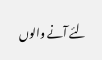لئے آنے والوں